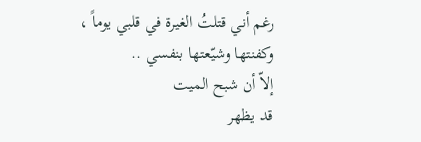رغم أني قتلتُ الغيرة في قلبي يوماً ،
وكفنتها وشيّعتها بنفسي ..
إلاّ أن شبح الميت
قد يظهر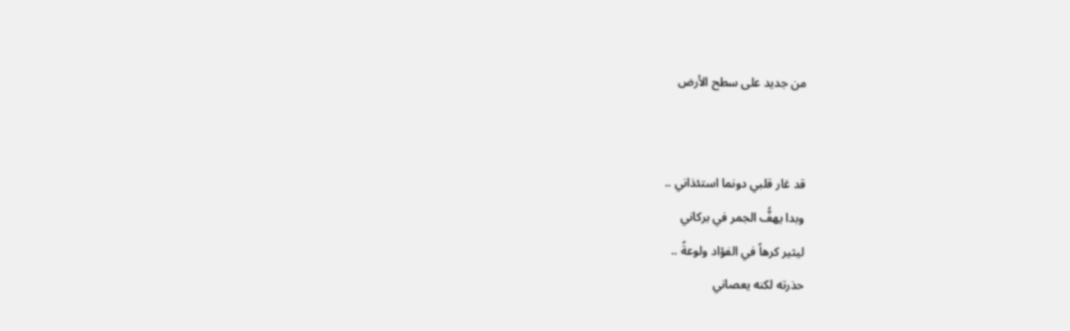من جديد على سطح الأرض


قد غار قلبي دونما استئذاني ..
وبدا يهفُّ الجمر في بركاني
ليثير كرهاً في الفؤاد ولوعةً ..
حذرته لكنه يعصاني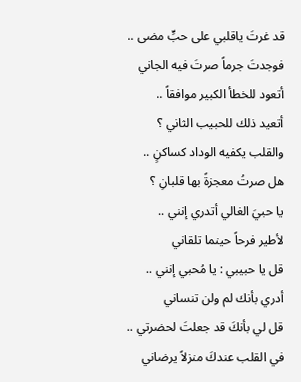قد غرتَ ياقلبي على حبٍّ مضى ..
فوجدتَ جرماً صرتَ فيه الجاني
أتعود للخطأ الكبير موافقاً ..
أتعيد ذلك للحبيب الثاني ؟
والقلب يكفيه الوداد كساكنٍ ..
هل صرتُ معجزةً بها قلبانِ ؟
يا حبيَ الغالي أتدري إنني ..
لأطير فرحاً حينما تلقاني
قل يا حبيبي : يا مُحبي إنني ..
أدري بأنك لم ولن تنساني
قل لي بأنكَ قد جعلتَ لحضرتي ..
في القلب عندكَ منزلاً يرضاني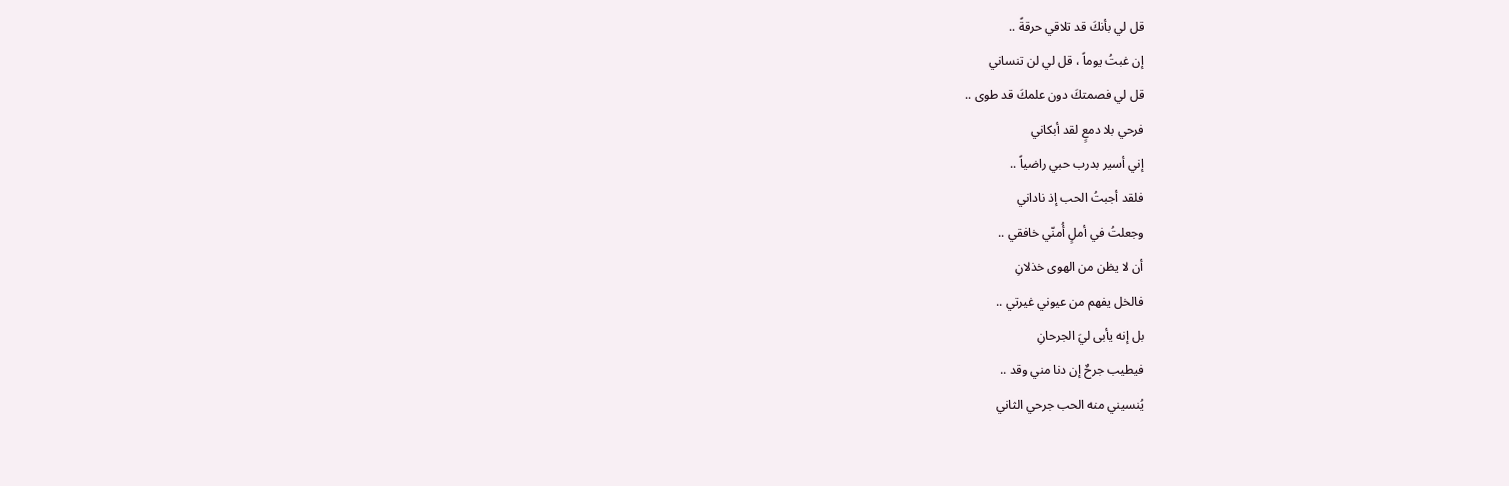قل لي بأنكَ قد تلاقي حرقةً ..
إن غبتُ يوماً ، قل لي لن تنساني
قل لي فصمتكَ دون علمكَ قد طوى ..
فرحي بلا دمعٍ لقد أبكاني
إني أسير بدرب حبي راضياً ..
فلقد أجبتُ الحب إذ ناداني
وجعلتُ في أملٍ أُمنّي خافقي ..
أن لا يظن من الهوى خذلانِ
فالخل يفهم من عيوني غيرتي ..
بل إنه يأبى ليَ الجرحانِ
فيطيب جرحٌ إن دنا مني وقد ..
يُنسيني منه الحب جرحي الثاني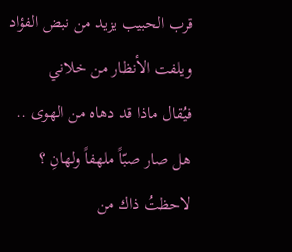قرب الحبيب يزيد من نبض الفؤاد
ويلفت الأنظار من خلاني
فيُقال ماذا قد دهاه من الهوى ..
هل صار صبّاً ملهفاً ولهانِ ؟
لاحظتُ ذاك من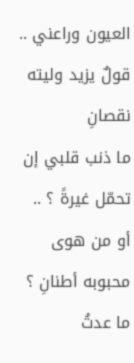العيون وراعني ..
قولٌ يزيد وليته نقصانِ
ما ذنب قلبي إن تحمّل غيرةً ؟ ..
أو من هوى محبوبه أطنانِ ؟
ما عدتُ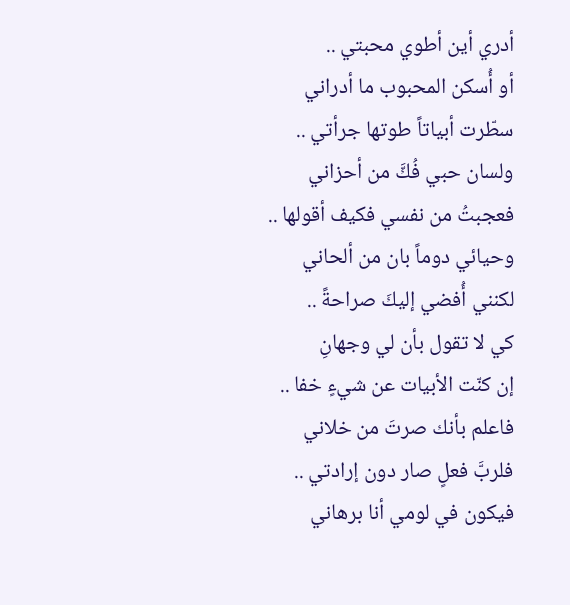أدري أين أطوي محبتي ..
أو أُسكن المحبوب ما أدراني
سطّرت أبياتاً طوتها جرأتي ..
ولسان حبي فُكَّ من أحزاني
فعجبتُ من نفسي فكيف أقولها ..
وحيائي دوماً بان من ألحاني
لكنني أُفضي إليكَ صراحةً ..
كي لا تقول بأن لي وجهانِ
إن كنّت الأبيات عن شيءٍ خفا ..
فاعلم بأنك صرتَ من خلاني
فلربَّ فعلٍ صار دون إرادتي ..
فيكون في لومي أنا برهاني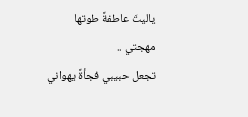ياليتَ عاطفةً طوتها مهجتي ..
تجعل حبيبي فجأةً يهواني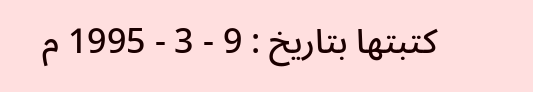كتبتها بتاريخ : 9 - 3 - 1995 م